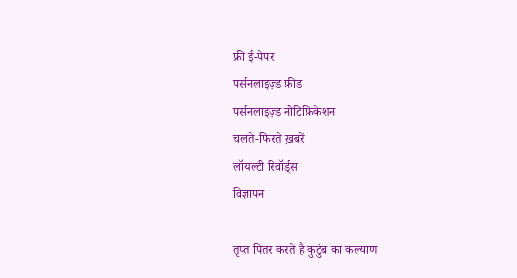फ्री ई-पेपर
पर्सनलाइज़्ड फ़ीड
पर्सनलाइज़्ड नोटिफ़िकेशन
चलते-फिरते ख़बरें
लॉयल्टी रिवॉर्ड्स
विज्ञापन

तृप्त पितर करते है कुटुंब का कल्याण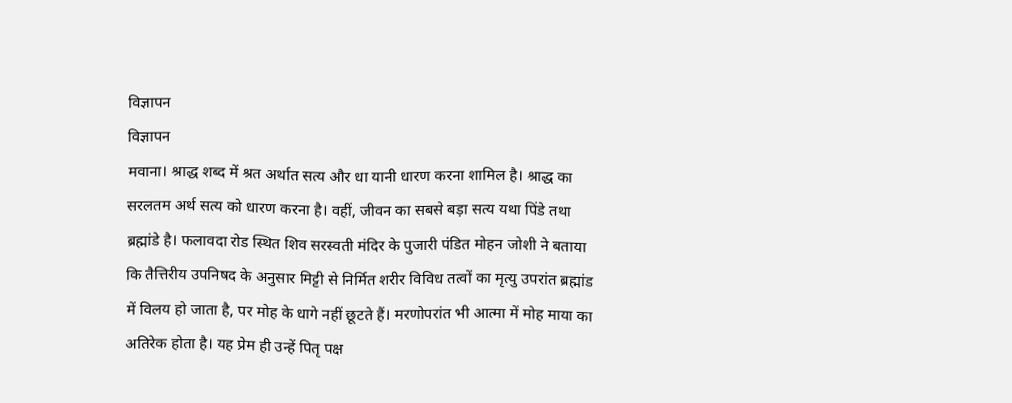विज्ञापन
विज्ञापन
मवाना। श्राद्ध शब्द में श्रत अर्थात सत्य और धा यानी धारण करना शामिल है। श्राद्ध का सरलतम अर्थ सत्य को धारण करना है। वहीं, जीवन का सबसे बड़ा सत्य यथा पिंडे तथा ब्रह्मांडे है। फलावदा रोड स्थित शिव सरस्वती मंदिर के पुजारी पंडित मोहन जोशी ने बताया कि तैत्तिरीय उपनिषद के अनुसार मिट्टी से निर्मित शरीर विविध तत्वों का मृत्यु उपरांत ब्रह्मांड में विलय हो जाता है, पर मोह के धागे नहीं छूटते हैं। मरणोपरांत भी आत्मा में मोह माया का अतिरेक होता है। यह प्रेम ही उन्हें पितृ पक्ष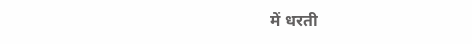में धरती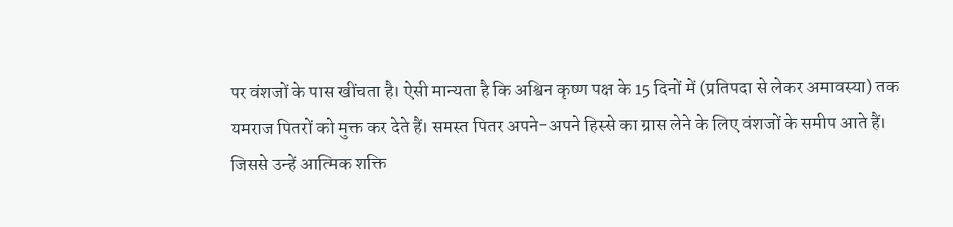पर वंशजों के पास खींचता है। ऐसी मान्यता है कि अश्विन कृष्ण पक्ष के 15 दिनों में (प्रतिपदा से लेकर अमावस्या) तक यमराज पितरों को मुक्त कर देते हैं। समस्त पितर अपने-अपने हिस्से का ग्रास लेने के लिए वंशजों के समीप आते हैं। जिससे उन्हें आत्मिक शक्ति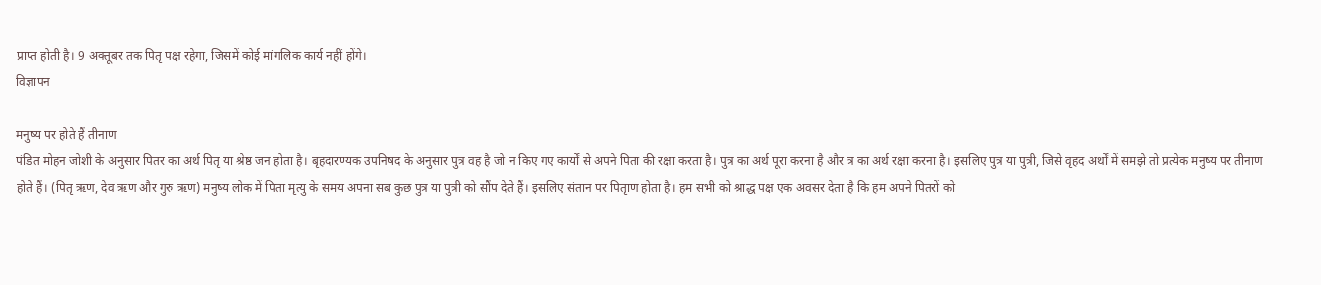प्राप्त होती है। 9 अक्तूबर तक पितृ पक्ष रहेगा, जिसमें कोई मांगलिक कार्य नहीं होंगे।
विज्ञापन

मनुष्य पर होते हैं तीनाण
पंडित मोहन जोशी के अनुसार पितर का अर्थ पितृ या श्रेष्ठ जन होता है। बृहदारण्यक उपनिषद के अनुसार पुत्र वह है जो न किए गए कार्यों से अपने पिता की रक्षा करता है। पुत्र का अर्थ पूरा करना है और त्र का अर्थ रक्षा करना है। इसलिए पुत्र या पुत्री, जिसे वृहद अर्थों में समझे तो प्रत्येक मनुष्य पर तीनाण होते हैं। (पितृ ऋण, देव ऋण और गुरु ऋण) मनुष्य लोक में पिता मृत्यु के समय अपना सब कुछ पुत्र या पुत्री को सौंप देते हैं। इसलिए संतान पर पितृाण होता है। हम सभी को श्राद्ध पक्ष एक अवसर देता है कि हम अपने पितरों को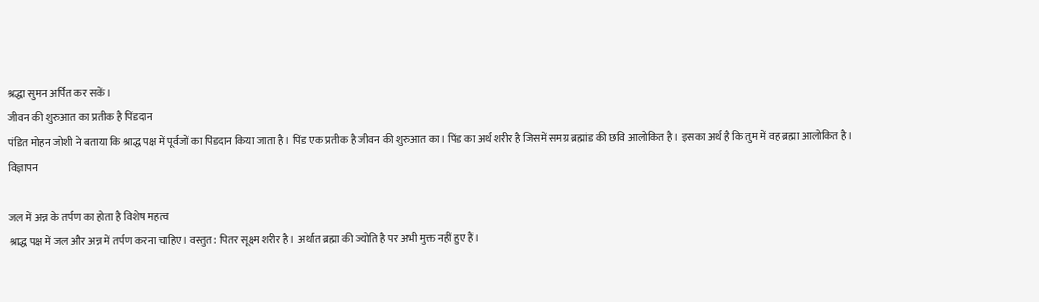श्रद्धा सुमन अर्पित कर सकें।
जीवन की शुरुआत का प्रतीक है पिंडदान
पंडित मोहन जोशी ने बताया कि श्राद्ध पक्ष में पूर्वजों का पिंडदान किया जाता है। पिंड एक प्रतीक है जीवन की शुरुआत का। पिंड का अर्थ शरीर है जिसमें समग्र ब्रह्मांड की छवि आलोकित है। इसका अर्थ है कि तुम में वह ब्रह्मा आलोकित है।
विज्ञापन

जल में अन्न के तर्पण का होता है विशेष महत्व
श्राद्ध पक्ष में जल और अन्न में तर्पण करना चाहिए। वस्तुत: पितर सूक्ष्म शरीर है। अर्थात ब्रह्मा की ज्योति है पर अभी मुक्त नहीं हुए हैं।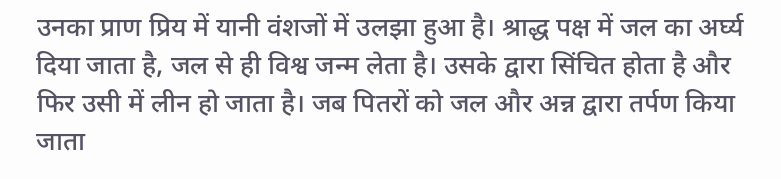उनका प्राण प्रिय में यानी वंशजों में उलझा हुआ है। श्राद्ध पक्ष में जल का अर्घ्य दिया जाता है, जल से ही विश्व जन्म लेता है। उसके द्वारा सिंचित होता है और फिर उसी में लीन हो जाता है। जब पितरों को जल और अन्न द्वारा तर्पण किया जाता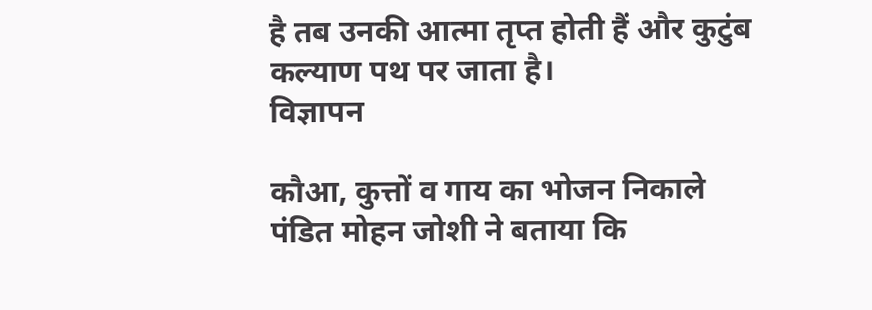है तब उनकी आत्मा तृप्त होती हैं और कुटुंब कल्याण पथ पर जाता है।
विज्ञापन

कौआ, कुत्तों व गाय का भोजन निकाले
पंडित मोहन जोशी ने बताया कि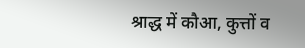श्राद्ध में कौआ, कुत्तों व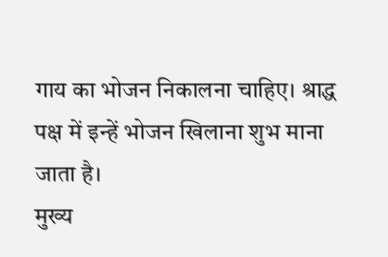गाय का भोजन निकालना चाहिए। श्राद्ध पक्ष में इन्हें भोजन खिलाना शुभ माना जाता है।
मुख्य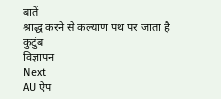बातें
श्राद्ध करने से कल्याण पथ पर जाता है कुटुंब
विज्ञापन
Next
AU ऐप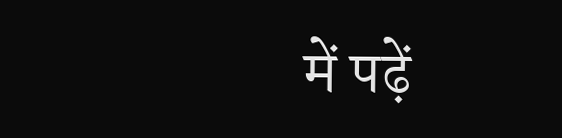में पढ़ें